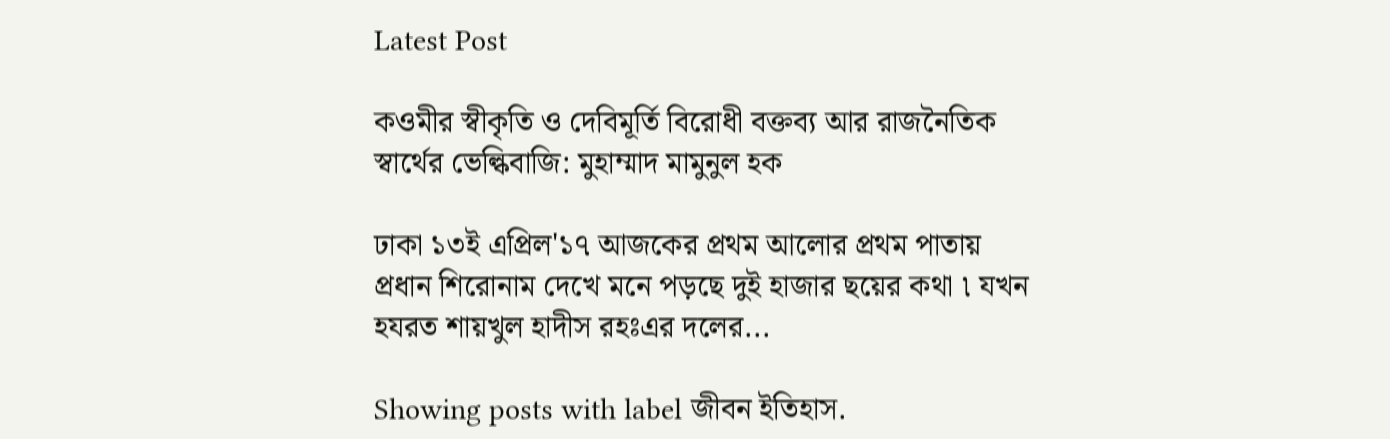Latest Post

কওমীর স্বীকৃতি ও দেবিমূর্তি বিরোধী বক্তব্য আর রাজনৈতিক স্বার্থের ভেল্কিবাজি: মুহাম্মাদ মামুনুল হক

ঢাকা ১৩ই এপ্রিল'১৭ আজকের প্রথম আলোর প্রথম পাতায় প্রধান শিরোনাম দেখে মনে পড়ছে দুই হাজার ছয়ের কথা ৷ যখন হযরত শায়খুল হাদীস রহঃএর দলের...

Showing posts with label জীবন ইতিহাস.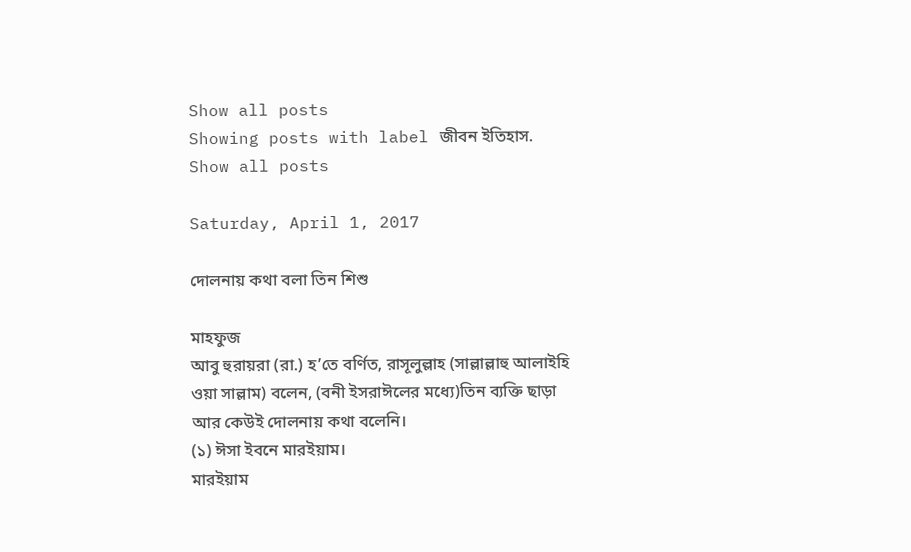Show all posts
Showing posts with label জীবন ইতিহাস. Show all posts

Saturday, April 1, 2017

দোলনায় কথা বলা তিন শিশু

মাহফুজ
আবু হুরায়রা (রা.) হ’তে বর্ণিত, রাসূলুল্লাহ (সাল্লাল্লাহু আলাইহি ওয়া সাল্লাম) বলেন, (বনী ইসরাঈলের মধ্যে)তিন ব্যক্তি ছাড়া আর কেউই দোলনায় কথা বলেনি।
(১) ঈসা ইবনে মারইয়াম।
মারইয়াম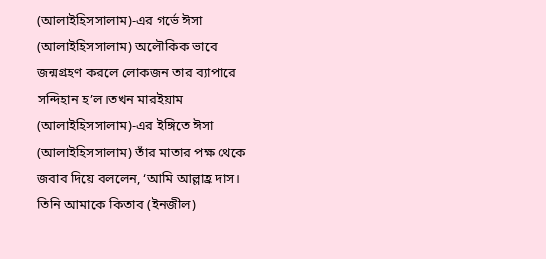(আলাইহিসসালাম)-এর গর্ভে ঈসা (আলাইহিসসালাম) অলৌকিক ভাবে জন্মগ্রহণ করলে লোকজন তার ব্যাপারে সন্দিহান হ’ল।তখন মারইয়াম (আলাইহিসসালাম)-এর ইঙ্গিতে ঈসা (আলাইহিসসালাম) তাঁর মাতার পক্ষ থেকে জবাব দিয়ে বললেন, ‘আমি আল্লাহ্র দাস। তিনি আমাকে কিতাব (ইনজীল)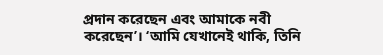প্রদান করেছেন এবং আমাকে নবী করেছেন’। ‘আমি যেখানেই থাকি, তিনি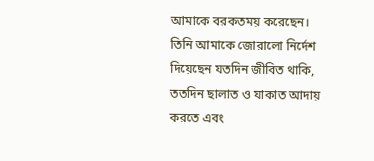আমাকে বরকতময় করেছেন। তিনি আমাকে জোরালো নির্দেশ দিয়েছেন যতদিন জীবিত থাকি, ততদিন ছালাত ও যাকাত আদায় করতে এবং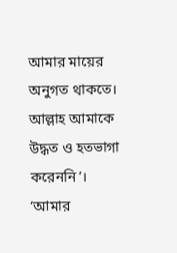আমার মায়ের অনুগত থাকতে। আল্লাহ আমাকে উদ্ধত ও হতভাগা করেননি’। ‘আমার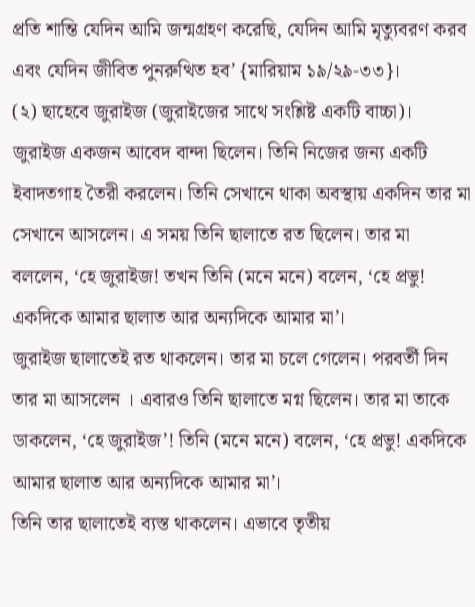প্রতি শান্তি যেদিন আমি জন্মগ্রহণ করেছি, যেদিন আমি মৃত্যুবরণ করব এবং যেদিন জীবিত পুনরুত্থিত হব’ {মারিয়াম ১৯/২৯-৩৩}।
(২) ছাহেবে জুরাইজ (জুরাইজের সাথে সংশ্লিষ্ট একটি বাচ্চা)।
জুরাইজ একজন আবেদ বান্দা ছিলেন। তিনি নিজের জন্য একটি ইবাদতগাহ তৈরী করলেন। তিনি সেখানে থাকা অবস্থায় একদিন তার মা সেখানে আসলেন। এ সময় তিনি ছালাতে রত ছিলেন। তার মা বললেন, ‘হে জুরাইজ! তখন তিনি (মনে মনে) বলেন, ‘হে প্রভু! একদিকে আমার ছালাত আর অন্যদিকে আমার মা’।
জুরাইজ ছালাতেই রত থাকলেন। তার মা চলে গেলেন। পরবর্তী দিন তার মা আসলেন । এবারও তিনি ছালাতে মগ্ন ছিলেন। তার মা তাকে ডাকলেন, ‘হে জুরাইজ’! তিনি (মনে মনে) বলেন, ‘হে প্রভু! একদিকে আমার ছালাত আর অন্যদিকে আমার মা’।
তিনি তার ছালাতেই ব্যস্ত থাকলেন। এভাবে তৃতীয়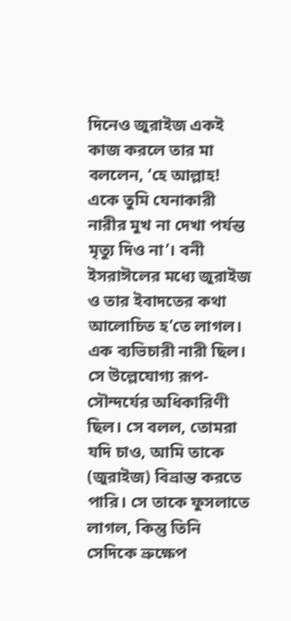দিনেও জুরাইজ একই কাজ করলে তার মা বললেন, ‘হে আল্লাহ! একে তুমি যেনাকারী নারীর মুখ না দেখা পর্যন্ত মৃত্যু দিও না’। বনী ইসরাঈলের মধ্যে জুরাইজ ও তার ইবাদতের কথা আলোচিত হ’তে লাগল। এক ব্যভিচারী নারী ছিল। সে উল্লেযোগ্য রূপ-সৌন্দর্যের অধিকারিণী ছিল। সে বলল, তোমরা যদি চাও, আমি তাকে (জুরাইজ) বিভ্রান্ত করতে পারি। সে তাকে ফুসলাতে লাগল, কিন্তু তিনি সেদিকে ভ্রুক্ষেপ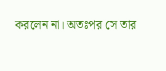করলেন না। অতঃপর সে তার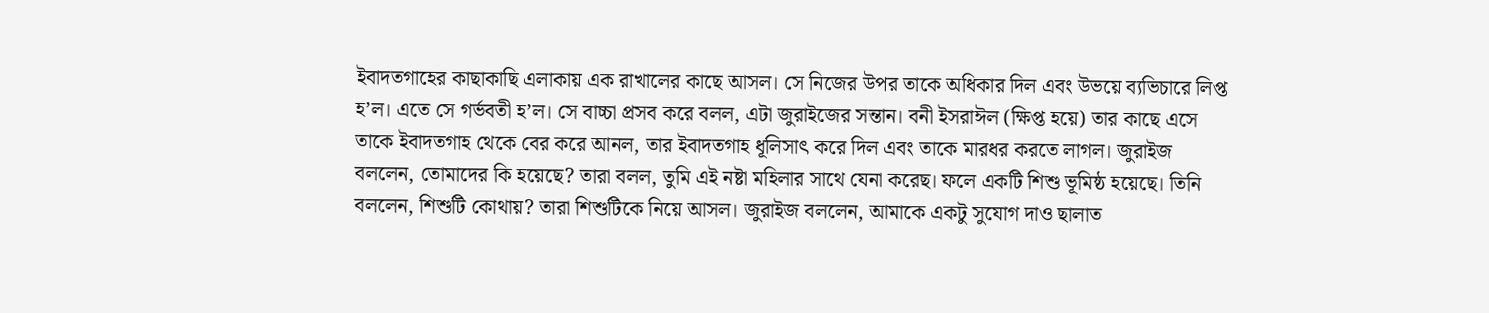ইবাদতগাহের কাছাকাছি এলাকায় এক রাখালের কাছে আসল। সে নিজের উপর তাকে অধিকার দিল এবং উভয়ে ব্যভিচারে লিপ্ত হ’ল। এতে সে গর্ভবতী হ’ল। সে বাচ্চা প্রসব করে বলল, এটা জুরাইজের সন্তান। বনী ইসরাঈল (ক্ষিপ্ত হয়ে) তার কাছে এসে তাকে ইবাদতগাহ থেকে বের করে আনল, তার ইবাদতগাহ ধূলিসাৎ করে দিল এবং তাকে মারধর করতে লাগল। জুরাইজ বললেন, তোমাদের কি হয়েছে? তারা বলল, তুমি এই নষ্টা মহিলার সাথে যেনা করেছ। ফলে একটি শিশু ভূমিষ্ঠ হয়েছে। তিনি বললেন, শিশুটি কোথায়? তারা শিশুটিকে নিয়ে আসল। জুরাইজ বললেন, আমাকে একটু সুযোগ দাও ছালাত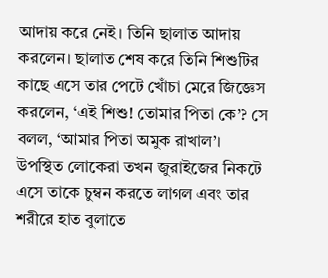আদায় করে নেই। তিনি ছালাত আদায় করলেন। ছালাত শেষ করে তিনি শিশুটির কাছে এসে তার পেটে খোঁচা মেরে জিজ্ঞেস করলেন, ‘এই শিশু! তোমার পিতা কে’? সে বলল, ‘আমার পিতা অমুক রাখাল’।
উপস্থিত লোকেরা তখন জুরাইজের নিকটে এসে তাকে চুম্বন করতে লাগল এবং তার শরীরে হাত বুলাতে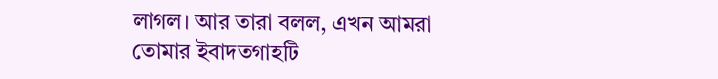লাগল। আর তারা বলল, এখন আমরা তোমার ইবাদতগাহটি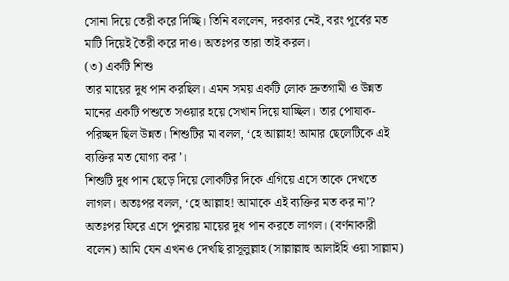সোনা দিয়ে তেরী করে দিচ্ছি। তিনি বললেন, দরকার নেই, বরং পূর্বের মত মাটি দিয়েই তৈরী করে দাও। অতঃপর তারা তাই করল।
(৩) একটি শিশু
তার মায়ের দুধ পান করছিল। এমন সময় একটি লোক দ্রুতগামী ও উন্নত মানের একটি পশুতে সওয়ার হয়ে সেখান দিয়ে যাচ্ছিল। তার পোষাক-পরিচ্ছদ ছিল উন্নত। শিশুটির মা বলল, ‘হে আল্লাহ! আমার ছেলেটিকে এই ব্যক্তির মত যোগ্য কর’।
শিশুটি দুধ পান ছেড়ে দিয়ে লোকটির দিকে এগিয়ে এসে তাকে দেখতে লাগল। অতঃপর বলল, ‘হে আল্লাহ! আমাকে এই ব্যক্তির মত কর না’? অতঃপর ফিরে এসে পুনরায় মায়ের দুধ পান করতে লাগল। (বর্ণনাকারী বলেন) আমি যেন এখনও দেখছি রাসূলুল্লাহ (সাল্লাল্লাহু আলাইহি ওয়া সাল্লাম)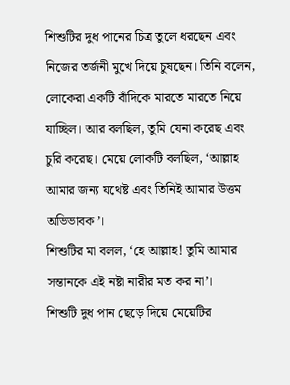শিশুটির দুধ পানের চিত্র তুলে ধরছেন এবং নিজের তর্জনী মুখে দিয়ে চুষছেন। তিনি বলেন, লোকেরা একটি বাঁদিকে মারতে মারতে নিয়ে যাচ্ছিল। আর বলছিল, তুমি যেনা করেছ এবং চুরি করেছ। মেয়ে লোকটি বলছিল, ‘আল্লাহ আমার জন্য যথেষ্ট এবং তিনিই আমার উত্তম অভিভাবক’।
শিশুটির মা বলল, ‘হে আল্লাহ! তুমি আমার সন্তানকে এই নষ্টা নারীর মত কর না’।
শিশুটি দুধ পান ছেড়ে দিয়ে মেয়েটির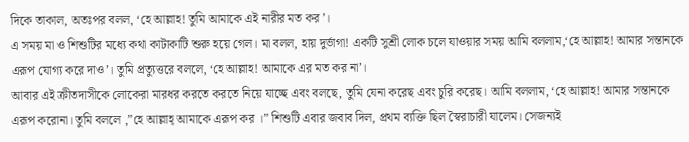দিকে তাকাল, অতঃপর বলল, ‘হে আল্লাহ! তুমি আমাকে এই নারীর মত কর’।
এ সময় মা ও শিশুটির মধ্যে কথা কাটাকাটি শুরু হয়ে গেল। মা বলল, হায় দুর্ভাগা! একটি সুশ্রী লোক চলে যাওয়ার সময় আমি বললাম,‘হে আল্লাহ! আমার সন্তানকে এরূপ যোগ্য করে দাও’। তুমি প্রত্যুত্তরে বললে, ‘হে আল্লাহ! আমাকে এর মত কর না’।
আবার এই ক্রীতদাসীকে লোকেরা মারধর করতে করতে নিয়ে যাচ্ছে এবং বলছে, তুমি যেনা করেছ এবং চুরি করেছ। আমি বললাম, ‘হে আল্লাহ! আমার সন্তানকে এরূপ করোনা। তুমি বললে ,”হে আল্লাহ্ আমাকে এরূপ কর ।” শিশুটি এবার জবাব দিল, প্রথম ব্যক্তি ছিল স্বৈরাচারী যালেম। সেজন্যই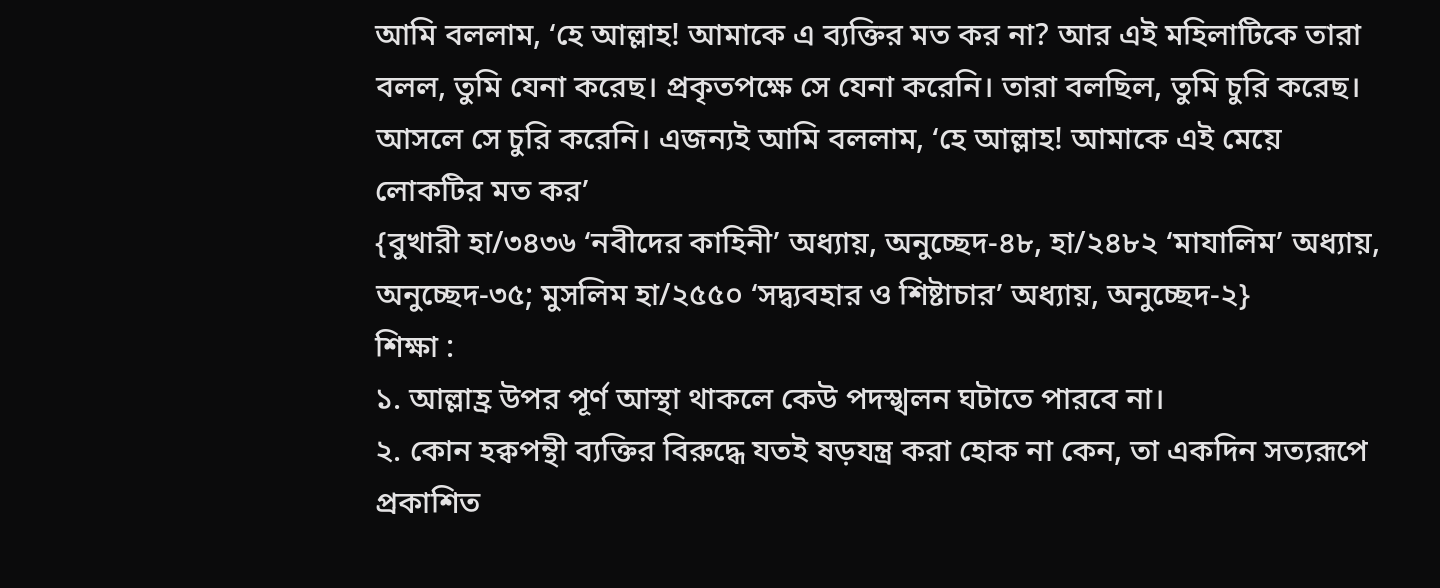আমি বললাম, ‘হে আল্লাহ! আমাকে এ ব্যক্তির মত কর না? আর এই মহিলাটিকে তারা বলল, তুমি যেনা করেছ। প্রকৃতপক্ষে সে যেনা করেনি। তারা বলছিল, তুমি চুরি করেছ। আসলে সে চুরি করেনি। এজন্যই আমি বললাম, ‘হে আল্লাহ! আমাকে এই মেয়ে লোকটির মত কর’
{বুখারী হা/৩৪৩৬ ‘নবীদের কাহিনী’ অধ্যায়, অনুচ্ছেদ-৪৮, হা/২৪৮২ ‘মাযালিম’ অধ্যায়, অনুচ্ছেদ-৩৫; মুসলিম হা/২৫৫০ ‘সদ্ব্যবহার ও শিষ্টাচার’ অধ্যায়, অনুচ্ছেদ-২}
শিক্ষা :
১. আল্লাহ্র উপর পূর্ণ আস্থা থাকলে কেউ পদস্খলন ঘটাতে পারবে না।
২. কোন হক্বপন্থী ব্যক্তির বিরুদ্ধে যতই ষড়যন্ত্র করা হোক না কেন, তা একদিন সত্যরূপে প্রকাশিত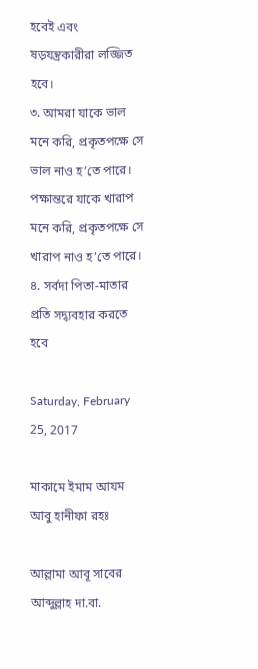হবেই এবং ষড়যন্ত্রকারীরা লজ্জিত হবে।
৩. আমরা যাকে ভাল মনে করি, প্রকৃতপক্ষে সে ভাল নাও হ’তে পারে। পক্ষান্তরে যাকে খারাপ মনে করি, প্রকৃতপক্ষে সে খারাপ নাও হ’তে পারে।
৪. সর্বদা পিতা-মাতার প্রতি সদ্ব্যবহার করতে হবে

Saturday, February 25, 2017

মাকামে ইমাম আযম আবু হানীফা রহঃ

আল্লামা আবূ সাবের আব্দুল্লাহ দা.বা.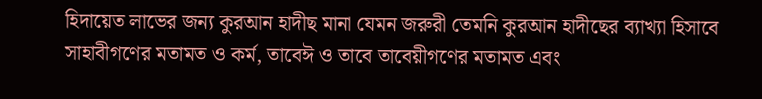হিদায়েত লাভের জন্য কুরআন হাদীছ মানা যেমন জরুরী তেমনি কুরআন হাদীছের ব্যাখ্যা হিসাবে সাহাবীগণের মতামত ও কর্ম, তাবেঈ ও তাবে তাবেয়ীগণের মতামত এবং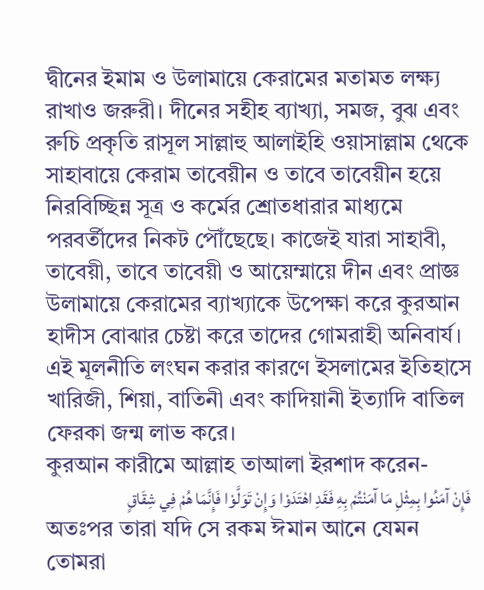দ্বীনের ইমাম ও উলামায়ে কেরামের মতামত লক্ষ্য রাখাও জরুরী। দীনের সহীহ ব্যাখ্যা, সমজ, বুঝ এবং রুচি প্রকৃতি রাসূল সাল্লাহু আলাইহি ওয়াসাল্লাম থেকে সাহাবায়ে কেরাম তাবেয়ীন ও তাবে তাবেয়ীন হয়ে নিরবিচ্ছিন্ন সূত্র ও কর্মের শ্রোতধারার মাধ্যমে পরবর্তীদের নিকট পৌঁছেছে। কাজেই যারা সাহাবী, তাবেয়ী, তাবে তাবেয়ী ও আয়েম্মায়ে দীন এবং প্রাজ্ঞ উলামায়ে কেরামের ব্যাখ্যাকে উপেক্ষা করে কুরআন হাদীস বোঝার চেষ্টা করে তাদের গোমরাহী অনিবার্য। এই মূলনীতি লংঘন করার কারণে ইসলামের ইতিহাসে খারিজী, শিয়া, বাতিনী এবং কাদিয়ানী ইত্যাদি বাতিল ফেরকা জন্ম লাভ করে।
কুরআন কারীমে আল্লাহ তাআলা ইরশাদ করেন-
فَإِنْ آمَنُوا بِمِثْلِ مَا آمَنْتُمْ بِهِ فَقَدِ اهْتَدَوْا وَإِنْ تَوَلَّوْا فَإِنَّمَا هُمْ فِي شِقَاقٍ
অতঃপর তারা যদি সে রকম ঈমান আনে যেমন তোমরা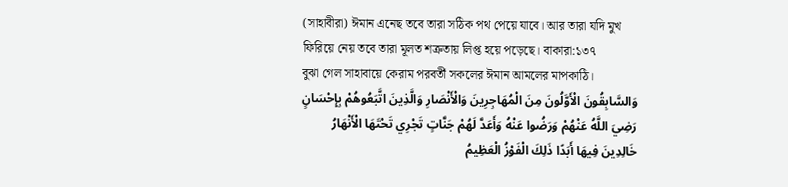(সাহাবীরা) ঈমান এনেছ তবে তারা সঠিক পথ পেয়ে যাবে। আর তারা যদি মুখ ফিরিয়ে নেয় তবে তারা মূলত শত্রুতায় লিপ্ত হয়ে পড়েছে। বাকারা:১৩৭
বুঝা গেল সাহাবায়ে কেরাম পরবর্তী সকলের ঈমান আমলের মাপকাঠি।
وَالسَّابِقُونَ الْأَوَّلُونَ مِنَ الْمُهَاجِرِينَ وَالْأَنْصَارِ وَالَّذِينَ اتَّبَعُوهُمْ بِإِحْسَانٍ رَضِيَ اللَّهُ عَنْهُمْ وَرَضُوا عَنْهُ وَأَعَدَّ لَهُمْ جَنَّاتٍ تَجْرِي تَحْتَهَا الْأَنْهَارُ خَالِدِينَ فِيهَا أَبَدًا ذَلِكَ الْفَوْزُ الْعَظِيمُ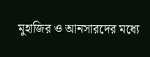মুহাজির ও আনসারদের মধ্যে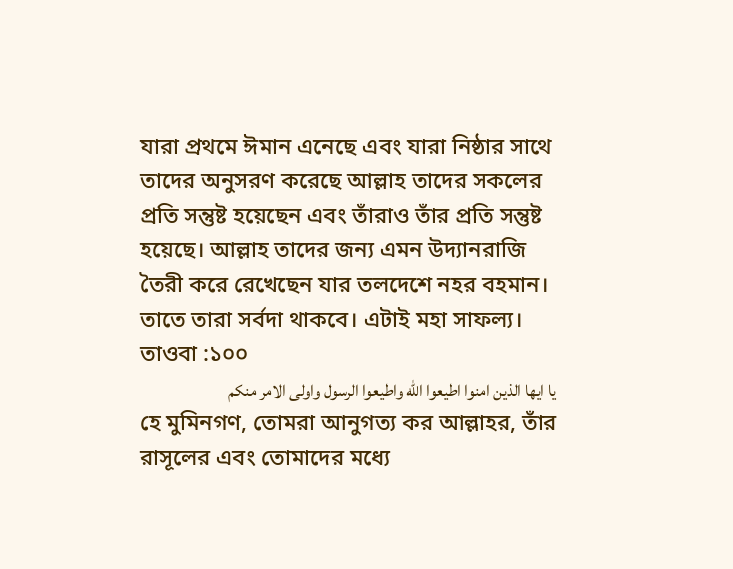যারা প্রথমে ঈমান এনেছে এবং যারা নিষ্ঠার সাথে তাদের অনুসরণ করেছে আল্লাহ তাদের সকলের প্রতি সন্তুষ্ট হয়েছেন এবং তাঁরাও তাঁর প্রতি সন্তুষ্ট হয়েছে। আল্লাহ তাদের জন্য এমন উদ্যানরাজি তৈরী করে রেখেছেন যার তলদেশে নহর বহমান। তাতে তারা সর্বদা থাকবে। এটাই মহা সাফল্য। তাওবা :১০০
يا ايها الذين امنوا اطيعوا الله واطيعوا الرسول واولى الامر منكم
হে মুমিনগণ, তোমরা আনুগত্য কর আল্লাহর, তাঁর রাসূলের এবং তোমাদের মধ্যে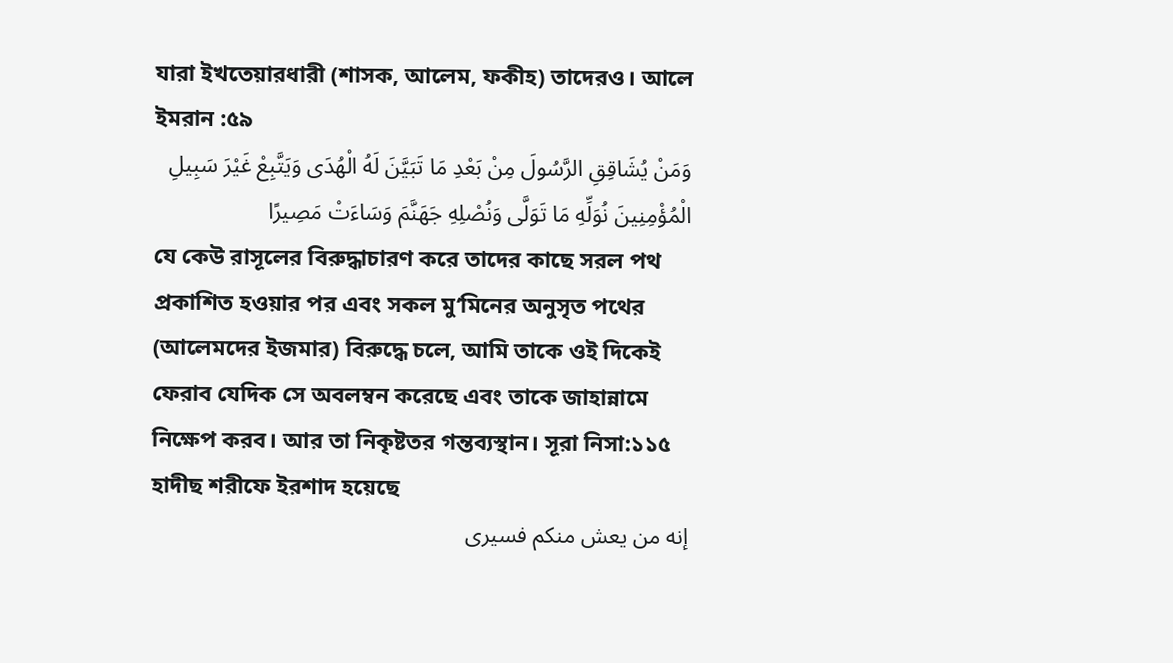যারা ইখতেয়ারধারী (শাসক, আলেম, ফকীহ) তাদেরও। আলে ইমরান :৫৯
وَمَنْ يُشَاقِقِ الرَّسُولَ مِنْ بَعْدِ مَا تَبَيَّنَ لَهُ الْهُدَى وَيَتَّبِعْ غَيْرَ سَبِيلِ الْمُؤْمِنِينَ نُوَلِّهِ مَا تَوَلَّى وَنُصْلِهِ جَهَنَّمَ وَسَاءَتْ مَصِيرًا
যে কেউ রাসূলের বিরুদ্ধাচারণ করে তাদের কাছে সরল পথ প্রকাশিত হওয়ার পর এবং সকল মু‘মিনের অনুসৃত পথের (আলেমদের ইজমার) বিরুদ্ধে চলে, আমি তাকে ওই দিকেই ফেরাব যেদিক সে অবলম্বন করেছে এবং তাকে জাহান্নামে নিক্ষেপ করব। আর তা নিকৃষ্টতর গন্তব্যস্থান। সূরা নিসা:১১৫
হাদীছ শরীফে ইরশাদ হয়েছে
إنه من يعش منكم فسيرى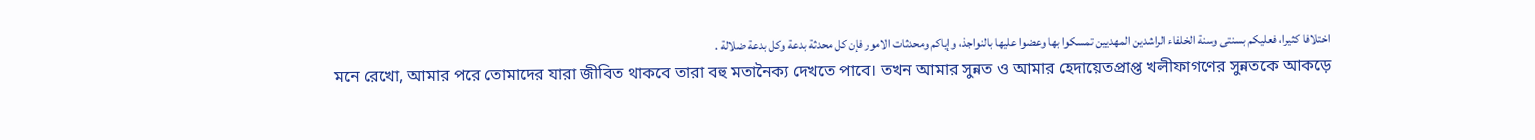اختلافا كثيرا، فعليكم بسنتى وسنة الخلفاء الراشدين المهديين تمسكوا بها وعضوا عليها بالنواجذ، وإياكم ومحدثات الامور فإن كل محدثة بدعة وكل بدعة ضلالة .
মনে রেখো, আমার পরে তোমাদের যারা জীবিত থাকবে তারা বহু মতানৈক্য দেখতে পাবে। তখন আমার সুন্নত ও আমার হেদায়েতপ্রাপ্ত খলীফাগণের সুন্নতকে আকড়ে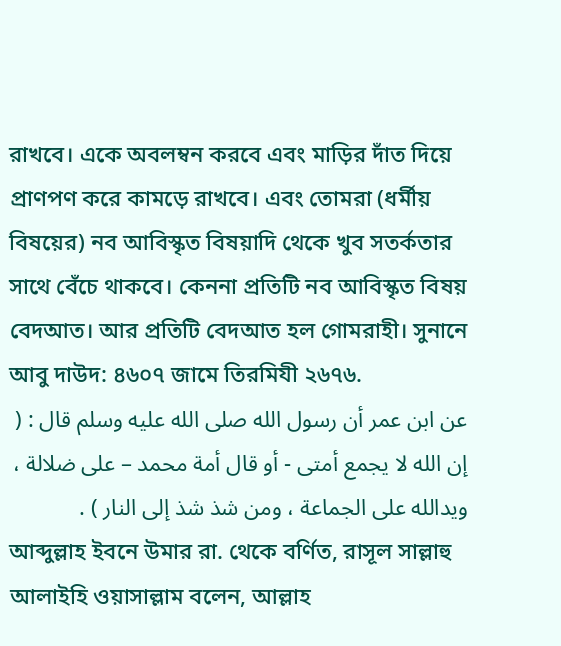রাখবে। একে অবলম্বন করবে এবং মাড়ির দাঁত দিয়ে প্রাণপণ করে কামড়ে রাখবে। এবং তোমরা (ধর্মীয় বিষয়ের) নব আবিস্কৃত বিষয়াদি থেকে খুব সতর্কতার সাথে বেঁচে থাকবে। কেননা প্রতিটি নব আবিস্কৃত বিষয় বেদআত। আর প্রতিটি বেদআত হল গোমরাহী। সুনানে আবু দাউদ: ৪৬০৭ জামে তিরমিযী ২৬৭৬.
عن ابن عمر أن رسول الله صلى الله عليه وسلم قال : ( إن الله لا يجمع أمتى - أو قال أمة محمد – على ضلالة ، ويدالله على الجماعة ، ومن شذ شذ إلى النار ) .
আব্দুল্লাহ ইবনে উমার রা. থেকে বর্ণিত, রাসূল সাল্লাহু আলাইহি ওয়াসাল্লাম বলেন, আল্লাহ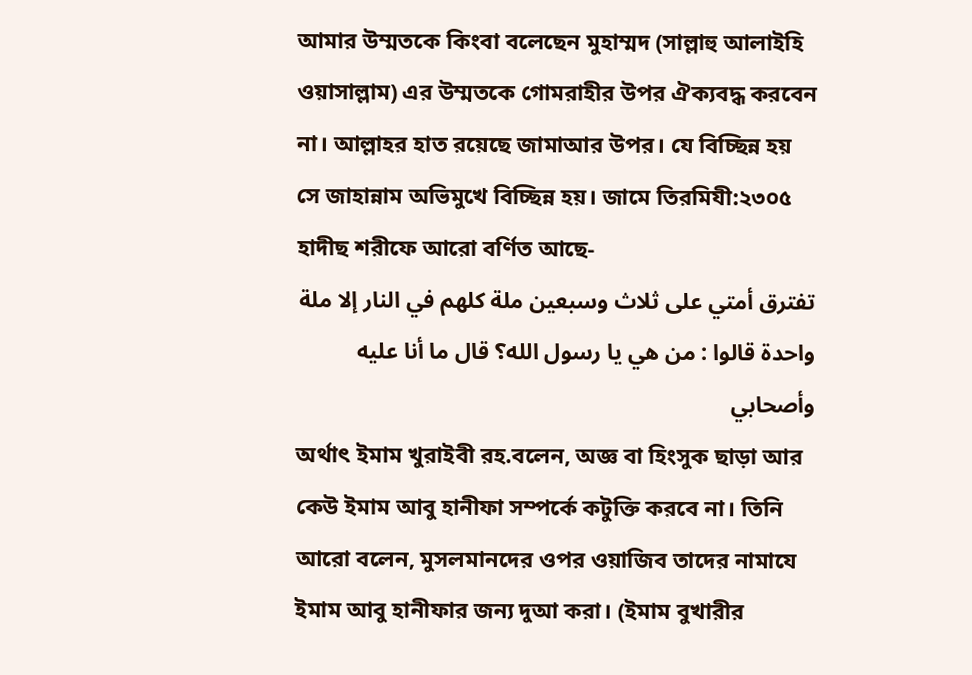আমার উম্মতকে কিংবা বলেছেন মুহাম্মদ (সাল্লাহু আলাইহি ওয়াসাল্লাম) এর উম্মতকে গোমরাহীর উপর ঐক্যবদ্ধ করবেন না। আল্লাহর হাত রয়েছে জামাআর উপর। যে বিচ্ছিন্ন হয় সে জাহান্নাম অভিমুখে বিচ্ছিন্ন হয়। জামে তিরমিযী:২৩০৫
হাদীছ শরীফে আরো বর্ণিত আছে-
تفترق أمتي على ثلاث وسبعين ملة كلهم في النار إلا ملة واحدة قالوا : من هي يا رسول الله؟ قال ما أنا عليه وأصحابي
অর্থাৎ ইমাম খুরাইবী রহ.বলেন, অজ্ঞ বা হিংসুক ছাড়া আর কেউ ইমাম আবু হানীফা সম্পর্কে কটুক্তি করবে না। তিনি আরো বলেন, মুসলমানদের ওপর ওয়াজিব তাদের নামাযে ইমাম আবু হানীফার জন্য দুআ করা। (ইমাম বুখারীর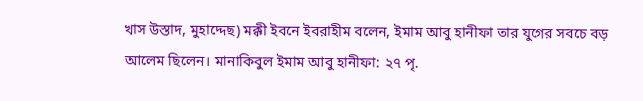খাস উস্তাদ, মুহাদ্দেছ) মক্কী ইবনে ইবরাহীম বলেন, ইমাম আবু হানীফা তার যুগের সবচে বড় আলেম ছিলেন। মানাকিবুল ইমাম আবু হানীফা: ২৭ পৃ.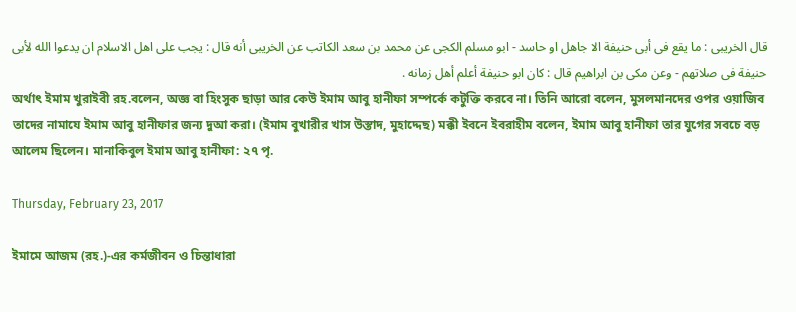قال الخريبى : ما يقع فى أبى حنيفة الا جاهل او حاسد - ابو مسلم الكجى عن محمد بن سعد الكاتب عن الخريبى أنه قال : يجب على اهل الاسلام ان يدعوا الله لأبى حنيفة فى صلاتهم - وعن مكى بن ابراهيم قال : كان ابو حنيفة أعلم أهل زمانه .
অর্থাৎ ইমাম খুরাইবী রহ.বলেন, অজ্ঞ বা হিংসুক ছাড়া আর কেউ ইমাম আবু হানীফা সম্পর্কে কটুক্তি করবে না। তিনি আরো বলেন, মুসলমানদের ওপর ওয়াজিব তাদের নামাযে ইমাম আবু হানীফার জন্য দুআ করা। (ইমাম বুখারীর খাস উস্তাদ, মুহাদ্দেছ) মক্কী ইবনে ইবরাহীম বলেন, ইমাম আবু হানীফা তার যুগের সবচে বড় আলেম ছিলেন। মানাকিবুল ইমাম আবু হানীফা: ২৭ পৃ.

Thursday, February 23, 2017

ইমামে আজম (রহ.)-এর কর্মজীবন ও চিন্তাধারা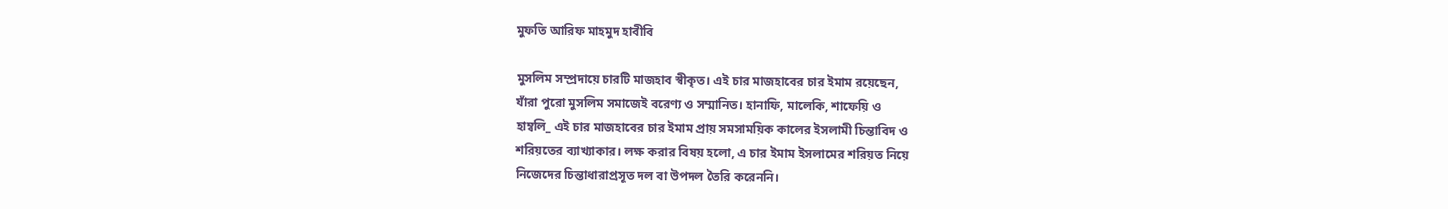মুফতি আরিফ মাহমুদ হাবীবি

মুসলিম সম্প্রদায়ে চারটি মাজহাব স্বীকৃত। এই চার মাজহাবের চার ইমাম রয়েছেন,
যাঁরা পুরো মুসলিম সমাজেই বরেণ্য ও সম্মানিত। হানাফি, মালেকি, শাফেয়ি ও
হাম্বলি_ এই চার মাজহাবের চার ইমাম প্রায় সমসাময়িক কালের ইসলামী চিন্তাবিদ ও
শরিয়তের ব্যাখ্যাকার। লক্ষ করার বিষয় হলো, এ চার ইমাম ইসলামের শরিয়ত নিয়ে
নিজেদের চিন্তাধারাপ্রসূত দল বা উপদল তৈরি করেননি।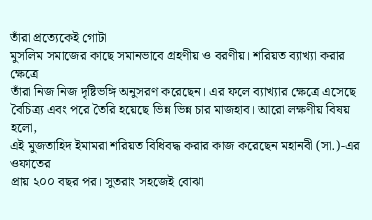তাঁরা প্রত্যেকেই গোটা
মুসলিম সমাজের কাছে সমানভাবে গ্রহণীয় ও বরণীয়। শরিয়ত ব্যাখ্যা করার ক্ষেত্রে
তাঁরা নিজ নিজ দৃষ্টিভঙ্গি অনুসরণ করেছেন। এর ফলে ব্যাখ্যার ক্ষেত্রে এসেছে
বৈচিত্র্য এবং পরে তৈরি হয়েছে ভিন্ন ভিন্ন চার মাজহাব। আরো লক্ষণীয় বিষয় হলো,
এই মুজতাহিদ ইমামরা শরিয়ত বিধিবদ্ধ করার কাজ করেছেন মহানবী (সা.)-এর ওফাতের
প্রায় ২০০ বছর পর। সুতরাং সহজেই বোঝা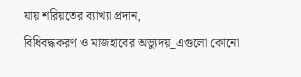যায় শরিয়তের ব্যাখ্যা প্রদান,
বিধিবদ্ধকরণ ও মাজহাবের অভ্যুদয়_এগুলো কোনো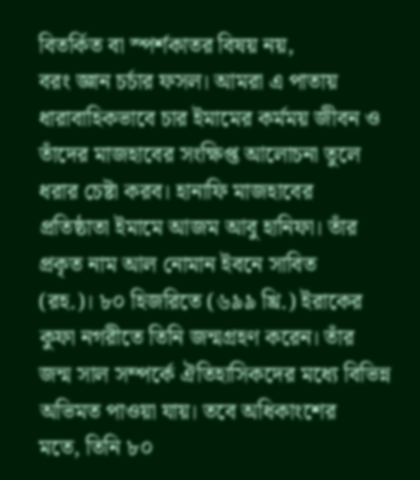বিতর্কিত বা স্পর্শকাতর বিষয় নয়,
বরং জ্ঞান চর্চার ফসল। আমরা এ পাতায় ধারাবাহিকভাবে চার ইমামের কর্মময় জীবন ও
তাঁদের মাজহাবের সংক্ষিপ্ত আলোচনা তুলে ধরার চেষ্টা করব। হানাফি মাজহাবের
প্রতিষ্ঠাতা ইমামে আজম আবু হানিফা। তাঁর প্রকৃত নাম আল নোমান ইবনে সাবিত
(রহ.)। ৮০ হিজরিতে (৬৯৯ খ্রি.) ইরাকের কুফা নগরীতে তিনি জন্মগ্রহণ করেন। তাঁর
জন্ম সাল সম্পর্কে ঐতিহাসিকদের মধ্যে বিভিন্ন অভিমত পাওয়া যায়। তবে অধিকাংশের
মতে, তিনি ৮০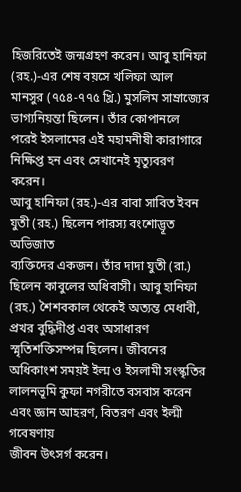হিজরিতেই জন্মগ্রহণ করেন। আবু হানিফা (রহ.)-এর শেষ বয়সে খলিফা আল
মানসুর (৭৫৪-৭৭৫ খ্রি.) মুসলিম সাম্রাজ্যের ভাগ্যনিয়ন্তা ছিলেন। তাঁর কোপানলে
পরেই ইসলামের এই মহামনীষী কারাগারে নিক্ষিপ্ত হন এবং সেখানেই মৃত্যুবরণ করেন।
আবু হানিফা (রহ.)-এর বাবা সাবিত ইবন যুতী (রহ.) ছিলেন পারস্য বংশোদ্ভূত অভিজাত
ব্যক্তিদের একজন। তাঁর দাদা যুতী (রা.) ছিলেন কাবুলের অধিবাসী। আবু হানিফা
(রহ.) শৈশবকাল থেকেই অত্যন্ত মেধাবী, প্রখর বুদ্ধিদীপ্ত এবং অসাধারণ
স্মৃতিশক্তিসম্পন্ন ছিলেন। জীবনের অধিকাংশ সময়ই ইল্ম ও ইসলামী সংস্কৃতির
লালনভূমি কুফা নগরীতে বসবাস করেন এবং জ্ঞান আহরণ, বিতরণ এবং ইল্মী গবেষণায়
জীবন উৎসর্গ করেন।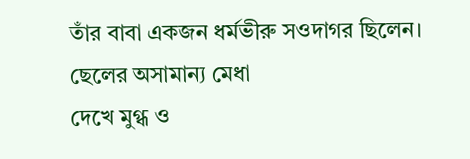তাঁর বাবা একজন ধর্মভীরু সওদাগর ছিলেন। ছেলের অসামান্য মেধা
দেখে মুগ্ধ ও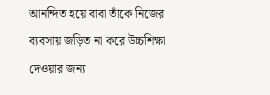আনন্দিত হয়ে বাবা তাঁকে নিজের ব্যবসায় জড়িত না করে উচ্চশিক্ষা
দেওয়ার জন্য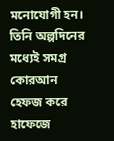মনোযোগী হন। তিনি অল্পদিনের মধ্যেই সমগ্র কোরআন হেফজ করে হাফেজে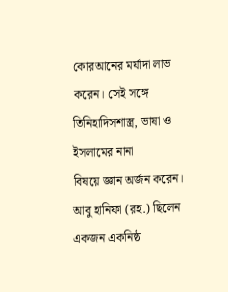কোরআনের মর্যাদা লাভ করেন। সেই সঙ্গে তিনিহাদিসশাস্ত্র, ভাষা ও ইসলামের নানা
বিষয়ে জ্ঞান অর্জন করেন। আবু হানিফা (রহ.) ছিলেন একজন একনিষ্ঠ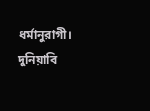ধর্মানুরাগী।
দুনিয়াবি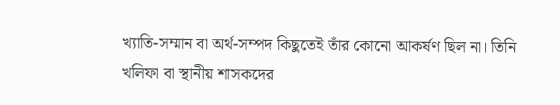খ্যাতি-সম্মান বা অর্থ-সম্পদ কিছুতেই তাঁর কোনো আকর্ষণ ছিল না। তিনি
খলিফা বা স্থানীয় শাসকদের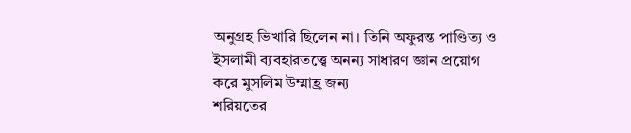অনুগ্রহ ভিখারি ছিলেন না। তিনি অফুরন্ত পাণ্ডিত্য ও
ইসলামী ব্যবহারতত্ত্বে অনন্য সাধারণ জ্ঞান প্রয়োগ করে মুসলিম উম্মাহ্র জন্য
শরিয়তের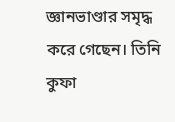জ্ঞানভাণ্ডার সমৃদ্ধ করে গেছেন। তিনি কুফা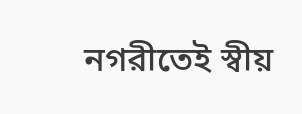নগরীতেই স্বীয়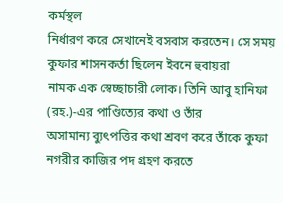কর্মস্থল
নির্ধারণ করে সেখানেই বসবাস করতেন। সে সময় কুফার শাসনকর্তা ছিলেন ইবনে হুবায়রা
নামক এক স্বেচ্ছাচারী লোক। তিনি আবু হানিফা (রহ.)-এর পাণ্ডিত্যের কথা ও তাঁর
অসামান্য ব্যুৎপত্তির কথা শ্রবণ করে তাঁকে কুফা নগরীর কাজির পদ গ্রহণ করতে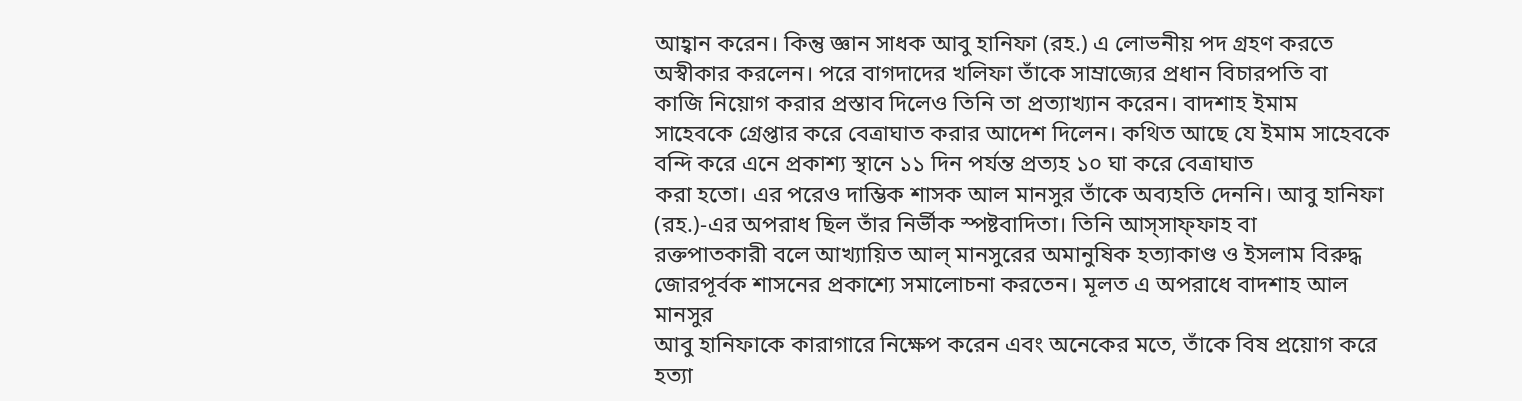আহ্বান করেন। কিন্তু জ্ঞান সাধক আবু হানিফা (রহ.) এ লোভনীয় পদ গ্রহণ করতে
অস্বীকার করলেন। পরে বাগদাদের খলিফা তাঁকে সাম্রাজ্যের প্রধান বিচারপতি বা
কাজি নিয়োগ করার প্রস্তাব দিলেও তিনি তা প্রত্যাখ্যান করেন। বাদশাহ ইমাম
সাহেবকে গ্রেপ্তার করে বেত্রাঘাত করার আদেশ দিলেন। কথিত আছে যে ইমাম সাহেবকে
বন্দি করে এনে প্রকাশ্য স্থানে ১১ দিন পর্যন্ত প্রত্যহ ১০ ঘা করে বেত্রাঘাত
করা হতো। এর পরেও দাম্ভিক শাসক আল মানসুর তাঁকে অব্যহতি দেননি। আবু হানিফা
(রহ.)-এর অপরাধ ছিল তাঁর নির্ভীক স্পষ্টবাদিতা। তিনি আস্সাফ্ফাহ বা
রক্তপাতকারী বলে আখ্যায়িত আল্ মানসুরের অমানুষিক হত্যাকাণ্ড ও ইসলাম বিরুদ্ধ
জোরপূর্বক শাসনের প্রকাশ্যে সমালোচনা করতেন। মূলত এ অপরাধে বাদশাহ আল মানসুর
আবু হানিফাকে কারাগারে নিক্ষেপ করেন এবং অনেকের মতে, তাঁকে বিষ প্রয়োগ করে
হত্যা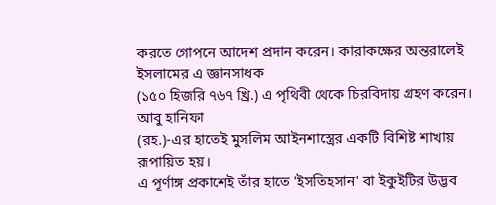করতে গোপনে আদেশ প্রদান করেন। কারাকক্ষের অন্তরালেই ইসলামের এ জ্ঞানসাধক
(১৫০ হিজরি ৭৬৭ খ্রি.) এ পৃথিবী থেকে চিরবিদায় গ্রহণ করেন। আবু হানিফা
(রহ.)-এর হাতেই মুসলিম আইনশাস্ত্রের একটি বিশিষ্ট শাখায় রূপায়িত হয়।
এ পূর্ণাঙ্গ প্রকাশেই তাঁর হাতে 'ইসতিহসান' বা ইকুইটির উদ্ভব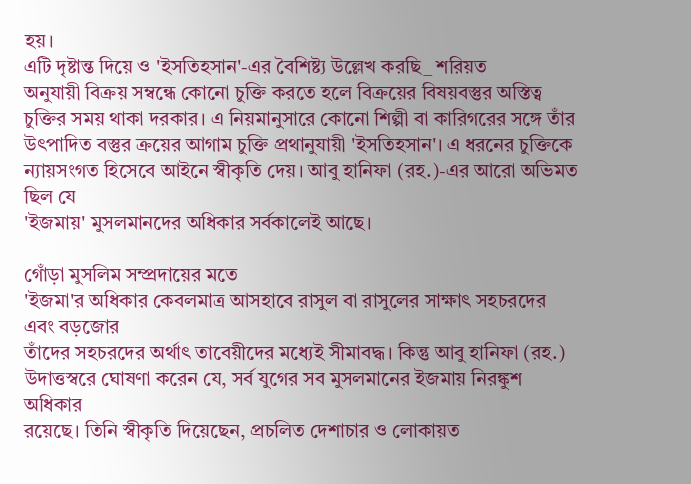হয়।
এটি দৃষ্টান্ত দিয়ে ও 'ইসতিহসান'-এর বৈশিষ্ট্য উল্লেখ করছি_ শরিয়ত
অনুযায়ী বিক্রয় সম্বন্ধে কোনো চুক্তি করতে হলে বিক্রয়ের বিষয়বস্তুর অস্তিত্ব
চুক্তির সময় থাকা দরকার। এ নিয়মানুসারে কোনো শিল্পী বা কারিগরের সঙ্গে তাঁর
উৎপাদিত বস্তুর ক্রয়ের আগাম চুক্তি প্রথানুযায়ী 'ইসতিহসান'। এ ধরনের চুক্তিকে
ন্যায়সংগত হিসেবে আইনে স্বীকৃতি দেয়। আবু হানিফা (রহ.)-এর আরো অভিমত ছিল যে
'ইজমায়' মুসলমানদের অধিকার সর্বকালেই আছে।

গোঁড়া মুসলিম সম্প্রদায়ের মতে
'ইজমা'র অধিকার কেবলমাত্র আসহাবে রাসুল বা রাসুলের সাক্ষাৎ সহচরদের এবং বড়জোর
তাঁদের সহচরদের অর্থাৎ তাবেয়ীদের মধ্যেই সীমাবদ্ধ। কিন্তু আবু হানিফা (রহ.)
উদাত্তস্বরে ঘোষণা করেন যে, সর্ব যুগের সব মুসলমানের ইজমায় নিরঙ্কুশ অধিকার
রয়েছে। তিনি স্বীকৃতি দিয়েছেন, প্রচলিত দেশাচার ও লোকায়ত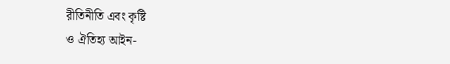রীতিনীতি এবং কৃষ্টি
ও ঐতিহ্য আইন-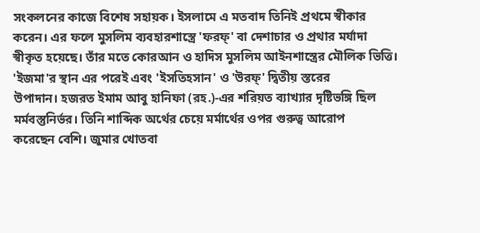সংকলনের কাজে বিশেষ সহায়ক। ইসলামে এ মতবাদ তিনিই প্রথমে স্বীকার
করেন। এর ফলে মুসলিম ব্যবহারশাস্ত্রে 'ফরফ্' বা দেশাচার ও প্রথার মর্যাদা
স্বীকৃত হয়েছে। তাঁর মতে কোরআন ও হাদিস মুসলিম আইনশাস্ত্রের মৌলিক ভিত্তি।
'ইজমা'র স্থান এর পরেই এবং 'ইসতিহসান' ও 'উরফ্' দ্বিতীয় স্তরের
উপাদান। হজরত ইমাম আবু হানিফা (রহ.)-এর শরিয়ত ব্যাখ্যার দৃষ্টিভঙ্গি ছিল
মর্মবস্তুনির্ভর। তিনি শাব্দিক অর্থের চেয়ে মর্মার্থের ওপর গুরুত্ব আরোপ
করেছেন বেশি। জুমার খোতবা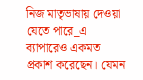নিজ মাতৃভাষায় দেওয়া যেতে পারে_এ ব্যাপারেও একমত
প্রকাশ করেছেন। যেমন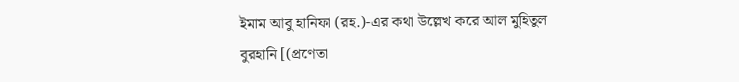ইমাম আবু হানিফা (রহ.)-এর কথা উল্লেখ করে আল মুহিতুল
বুরহানি [(প্রণেতা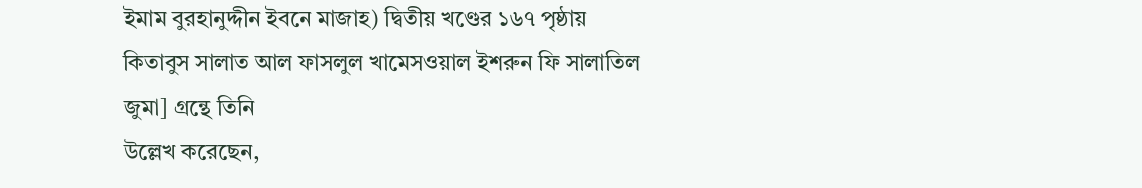ইমাম বুরহানুদ্দীন ইবনে মাজাহ) দ্বিতীয় খণ্ডের ১৬৭ পৃষ্ঠায়
কিতাবুস সালাত আল ফাসলুল খামেসওয়াল ইশরুন ফি সালাতিল জুমা] গ্রন্থে তিনি
উল্লেখ করেছেন,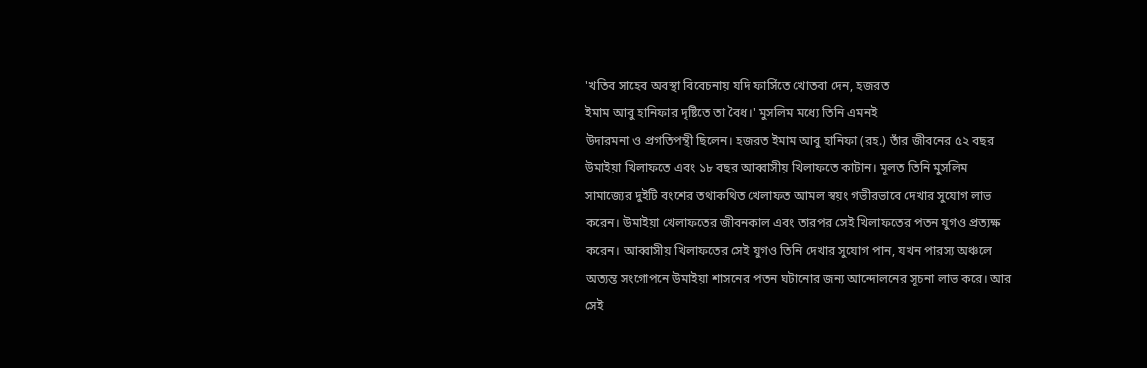'খতিব সাহেব অবস্থা বিবেচনায় যদি ফার্সিতে খোতবা দেন, হজরত
ইমাম আবু হানিফার দৃষ্টিতে তা বৈধ।' মুসলিম মধ্যে তিনি এমনই
উদারমনা ও প্রগতিপন্থী ছিলেন। হজরত ইমাম আবু হানিফা (রহ.) তাঁর জীবনের ৫২ বছর
উমাইয়া খিলাফতে এবং ১৮ বছর আব্বাসীয় খিলাফতে কাটান। মূলত তিনি মুসলিম
সামাজ্যের দুইটি বংশের তথাকথিত খেলাফত আমল স্বয়ং গভীরভাবে দেখার সুযোগ লাভ
করেন। উমাইয়া খেলাফতের জীবনকাল এবং তারপর সেই খিলাফতের পতন যুগও প্রত্যক্ষ
করেন। আব্বাসীয় খিলাফতের সেই যুগও তিনি দেখার সুযোগ পান, যখন পারস্য অঞ্চলে
অত্যন্ত সংগোপনে উমাইয়া শাসনের পতন ঘটানোর জন্য আন্দোলনের সূচনা লাভ করে। আর
সেই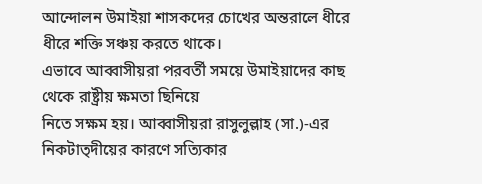আন্দোলন উমাইয়া শাসকদের চোখের অন্তরালে ধীরে ধীরে শক্তি সঞ্চয় করতে থাকে।
এভাবে আব্বাসীয়রা পরবর্তী সময়ে উমাইয়াদের কাছ থেকে রাষ্ট্রীয় ক্ষমতা ছিনিয়ে
নিতে সক্ষম হয়। আব্বাসীয়রা রাসুলুল্লাহ (সা.)-এর নিকটাত্দীয়ের কারণে সত্যিকার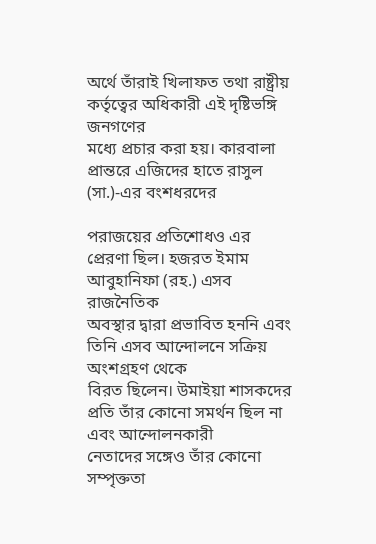অর্থে তাঁরাই খিলাফত তথা রাষ্ট্রীয় কর্তৃত্বের অধিকারী এই দৃষ্টিভঙ্গি জনগণের
মধ্যে প্রচার করা হয়। কারবালা প্রান্তরে এজিদের হাতে রাসুল (সা.)-এর বংশধরদের

পরাজয়ের প্রতিশোধও এর প্রেরণা ছিল। হজরত ইমাম আবুহানিফা (রহ.) এসব রাজনৈতিক
অবস্থার দ্বারা প্রভাবিত হননি এবং তিনি এসব আন্দোলনে সক্রিয় অংশগ্রহণ থেকে
বিরত ছিলেন। উমাইয়া শাসকদের প্রতি তাঁর কোনো সমর্থন ছিল না এবং আন্দোলনকারী
নেতাদের সঙ্গেও তাঁর কোনো সম্পৃক্ততা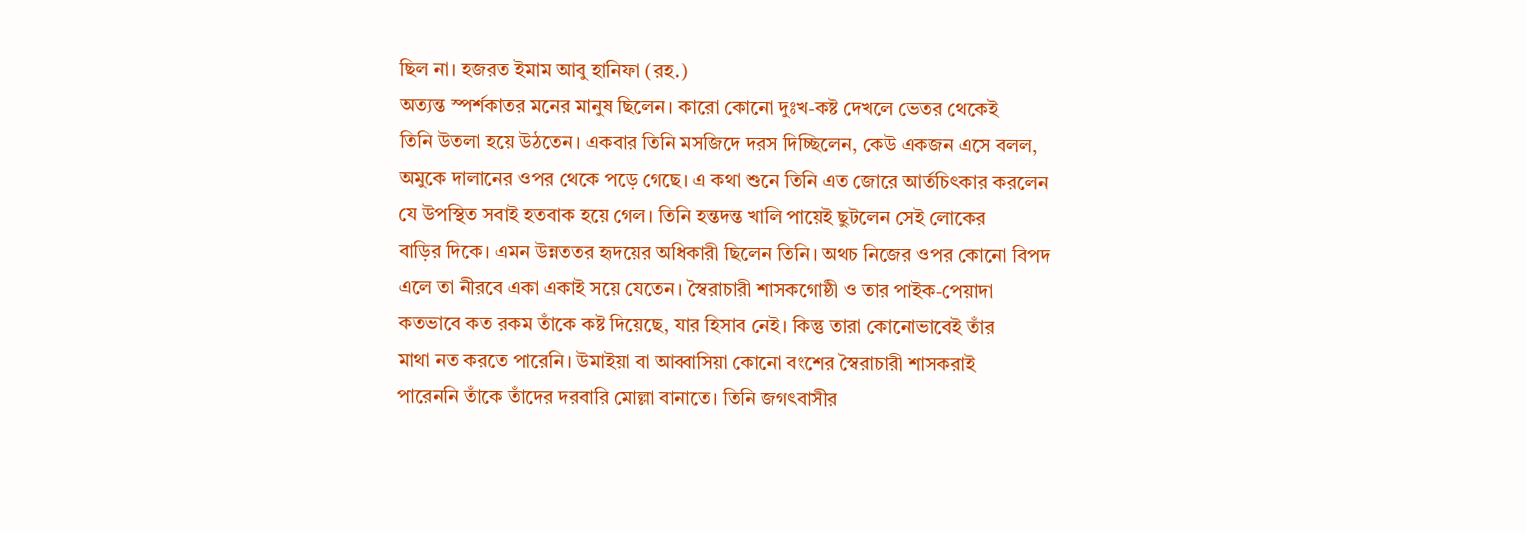ছিল না। হজরত ইমাম আবু হানিফা (রহ.)
অত্যন্ত স্পর্শকাতর মনের মানুষ ছিলেন। কারো কোনো দুঃখ-কষ্ট দেখলে ভেতর থেকেই
তিনি উতলা হয়ে উঠতেন। একবার তিনি মসজিদে দরস দিচ্ছিলেন, কেউ একজন এসে বলল,
অমুকে দালানের ওপর থেকে পড়ে গেছে। এ কথা শুনে তিনি এত জোরে আর্তচিৎকার করলেন
যে উপস্থিত সবাই হতবাক হয়ে গেল। তিনি হন্তদন্ত খালি পায়েই ছুটলেন সেই লোকের
বাড়ির দিকে। এমন উন্নততর হৃদয়ের অধিকারী ছিলেন তিনি। অথচ নিজের ওপর কোনো বিপদ
এলে তা নীরবে একা একাই সয়ে যেতেন। স্বৈরাচারী শাসকগোষ্ঠী ও তার পাইক-পেয়াদা
কতভাবে কত রকম তাঁকে কষ্ট দিয়েছে, যার হিসাব নেই। কিন্তু তারা কোনোভাবেই তাঁর
মাথা নত করতে পারেনি। উমাইয়া বা আব্বাসিয়া কোনো বংশের স্বৈরাচারী শাসকরাই
পারেননি তাঁকে তাঁদের দরবারি মোল্লা বানাতে। তিনি জগৎবাসীর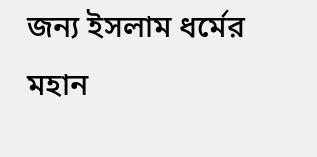জন্য ইসলাম ধর্মের
মহান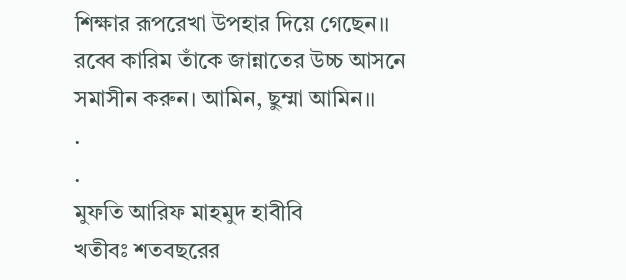শিক্ষার রূপরেখা উপহার দিয়ে গেছেন।।
রব্বে কারিম তাঁকে জান্নাতের উচ্চ আসনে সমাসীন করুন। আমিন, ছুম্মা আমিন।।
.
.
মুফতি আরিফ মাহমুদ হাবীবি
খতীবঃ শতবছরের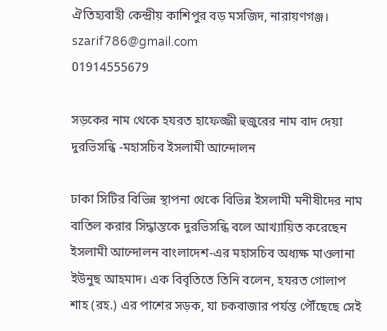ঐতিহ্যবাহী কেন্দ্রীয় কাশিপুর বড় মসজিদ, নারায়ণগঞ্জ।
szarif786@gmail.com
01914555679

সড়কের নাম থেকে হযরত হাফেজ্জী হুজুরের নাম বাদ দেয়া দুরভিসন্ধি -মহাসচিব ইসলামী আন্দোলন

ঢাকা সিটির বিভিন্ন স্থাপনা থেকে বিভিন্ন ইসলামী মনীষীদের নাম বাতিল করার সিদ্ধান্তকে দুরভিসন্ধি বলে আখ্যায়িত করেছেন ইসলামী আন্দোলন বাংলাদেশ-এর মহাসচিব অধ্যক্ষ মাওলানা ইউনুছ আহমাদ। এক বিবৃতিতে তিনি বলেন, হযরত গোলাপ শাহ (রহ.) এর পাশের সড়ক, যা চকবাজার পর্যন্ত পৌঁছেছে সেই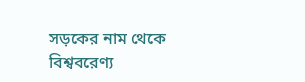সড়কের নাম থেকে বিশ্ববরেণ্য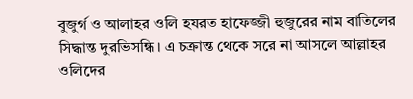বুজুর্গ ও আলাহর ওলি হযরত হাফেজ্জী হুজুরের নাম বাতিলের সিদ্ধান্ত দুরভিসন্ধি। এ চক্রান্ত থেকে সরে না আসলে আল্লাহর ওলিদের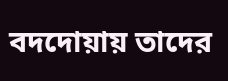বদদোয়ায় তাদের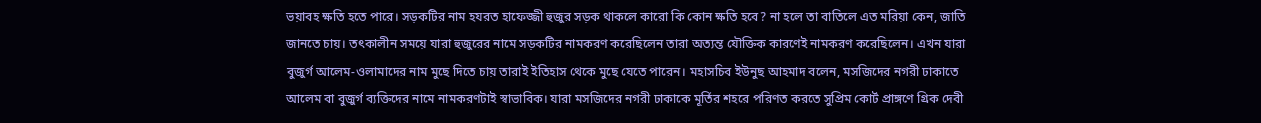ভয়াবহ ক্ষতি হতে পারে। সড়কটির নাম হযরত হাফেজ্জী হুজুর সড়ক থাকলে কারো কি কোন ক্ষতি হবে? না হলে তা বাতিলে এত মরিয়া কেন, জাতি জানতে চায়। তৎকালীন সময়ে যারা হুজুরের নামে সড়কটির নামকরণ করেছিলেন তারা অত্যন্ত যৌক্তিক কারণেই নামকরণ করেছিলেন। এখন যারা বুজুর্গ আলেম-ওলামাদের নাম মুছে দিতে চায় তারাই ইতিহাস থেকে মুছে যেতে পারেন। মহাসচিব ইউনুছ আহমাদ বলেন, মসজিদের নগরী ঢাকাতে আলেম বা বুজুর্গ ব্যক্তিদের নামে নামকরণটাই স্বাভাবিক। যারা মসজিদের নগরী ঢাকাকে মূর্তির শহরে পরিণত করতে সুপ্রিম কোর্ট প্রাঙ্গণে গ্রিক দেবী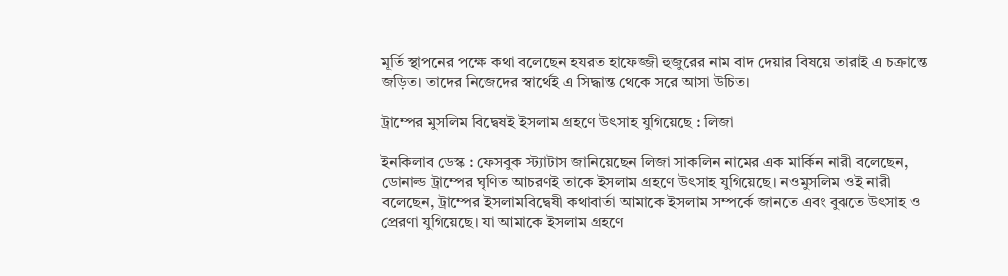মূর্তি স্থাপনের পক্ষে কথা বলেছেন হযরত হাফেজ্জী হুজুরের নাম বাদ দেয়ার বিষয়ে তারাই এ চক্রান্তে জড়িত। তাদের নিজেদের স্বার্থেই এ সিদ্ধান্ত থেকে সরে আসা উচিত।

ট্রাম্পের মুসলিম বিদ্বেষই ইসলাম গ্রহণে উৎসাহ যুগিয়েছে : লিজা

ইনকিলাব ডেস্ক : ফেসবুক স্ট্যাটাস জানিয়েছেন লিজা সাকলিন নামের এক মার্কিন নারী বলেছেন, ডোনাল্ড ট্রাম্পের ঘৃণিত আচরণই তাকে ইসলাম গ্রহণে উৎসাহ যুগিয়েছে। নওমুসলিম ওই নারী বলেছেন, ট্রাম্পের ইসলামবিদ্বেষী কথাবার্তা আমাকে ইসলাম সম্পর্কে জানতে এবং বুঝতে উৎসাহ ও প্রেরণা যুগিয়েছে। যা আমাকে ইসলাম গ্রহণে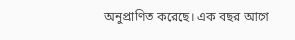অনুপ্রাণিত করেছে। এক বছর আগে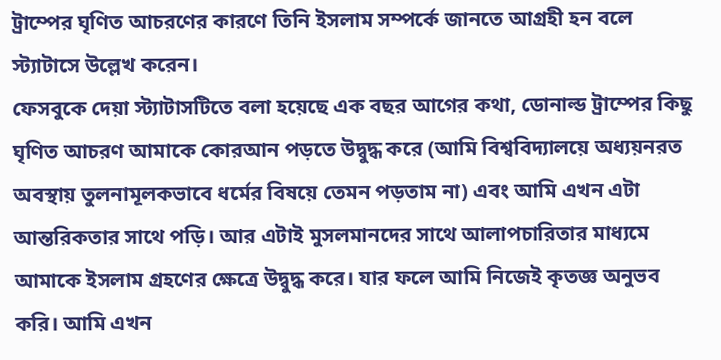ট্রাম্পের ঘৃণিত আচরণের কারণে তিনি ইসলাম সম্পর্কে জানতে আগ্রহী হন বলে স্ট্যাটাসে উল্লেখ করেন।
ফেসবুকে দেয়া স্ট্যাটাসটিতে বলা হয়েছে এক বছর আগের কথা, ডোনাল্ড ট্রাম্পের কিছু ঘৃণিত আচরণ আমাকে কোরআন পড়তে উদ্বুদ্ধ করে (আমি বিশ্ববিদ্যালয়ে অধ্যয়নরত অবস্থায় তুলনামূলকভাবে ধর্মের বিষয়ে তেমন পড়তাম না) এবং আমি এখন এটা আন্তরিকতার সাথে পড়ি। আর এটাই মুসলমানদের সাথে আলাপচারিতার মাধ্যমে আমাকে ইসলাম গ্রহণের ক্ষেত্রে উদ্বুদ্ধ করে। যার ফলে আমি নিজেই কৃতজ্ঞ অনুভব করি। আমি এখন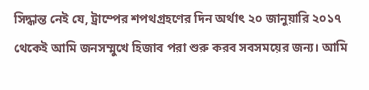সিদ্ধান্ত নেই যে, ট্রাম্পের শপথগ্রহণের দিন অর্থাৎ ২০ জানুয়ারি ২০১৭ থেকেই আমি জনসম্মুখে হিজাব পরা শুরু করব সবসময়ের জন্য। আমি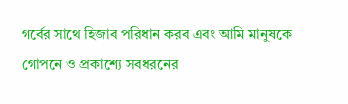গর্বের সাথে হিজাব পরিধান করব এবং আমি মানুষকে গোপনে ও প্রকাশ্যে সবধরনের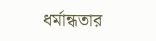ধর্মান্ধতার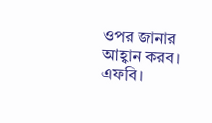ওপর জানার আহ্বান করব। এফবি।